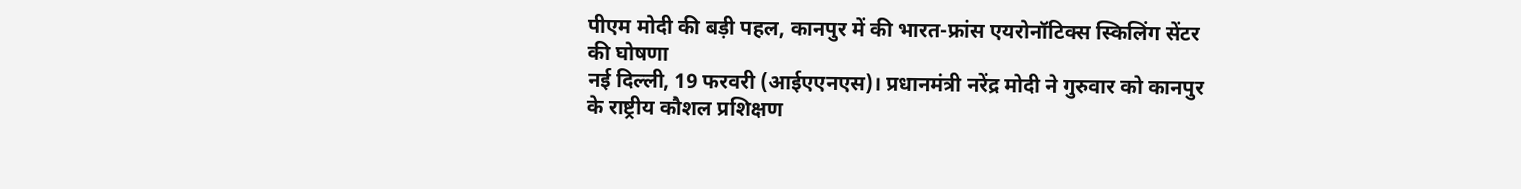पीएम मोदी की बड़ी पहल, कानपुर में की भारत-फ्रांस एयरोनॉटिक्स स्किलिंग सेंटर की घोषणा
नई दिल्ली, 19 फरवरी (आईएएनएस)। प्रधानमंत्री नरेंद्र मोदी ने गुरुवार को कानपुर के राष्ट्रीय कौशल प्रशिक्षण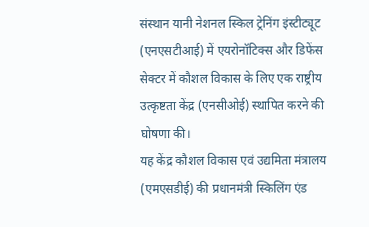संस्थान यानी नेशनल स्किल ट्रेनिंग इंस्टीट्यूट (एनएसटीआई) में एयरोनॉटिक्स और डिफेंस सेक्टर में कौशल विकास के लिए एक राष्ट्रीय उत्कृष्टता केंद्र (एनसीओई) स्थापित करने की घोषणा की।
यह केंद्र कौशल विकास एवं उद्यमिता मंत्रालय (एमएसडीई) की प्रधानमंत्री स्किलिंग एंड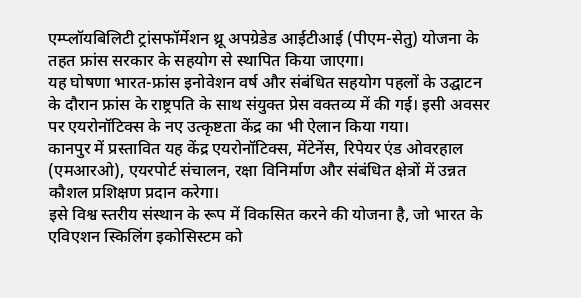एम्प्लॉयबिलिटी ट्रांसफॉर्मेशन थ्रू अपग्रेडेड आईटीआई (पीएम-सेतु) योजना के तहत फ्रांस सरकार के सहयोग से स्थापित किया जाएगा।
यह घोषणा भारत-फ्रांस इनोवेशन वर्ष और संबंधित सहयोग पहलों के उद्घाटन के दौरान फ्रांस के राष्ट्रपति के साथ संयुक्त प्रेस वक्तव्य में की गई। इसी अवसर पर एयरोनॉटिक्स के नए उत्कृष्टता केंद्र का भी ऐलान किया गया।
कानपुर में प्रस्तावित यह केंद्र एयरोनॉटिक्स, मेंटेनेंस, रिपेयर एंड ओवरहाल (एमआरओ), एयरपोर्ट संचालन, रक्षा विनिर्माण और संबंधित क्षेत्रों में उन्नत कौशल प्रशिक्षण प्रदान करेगा।
इसे विश्व स्तरीय संस्थान के रूप में विकसित करने की योजना है, जो भारत के एविएशन स्किलिंग इकोसिस्टम को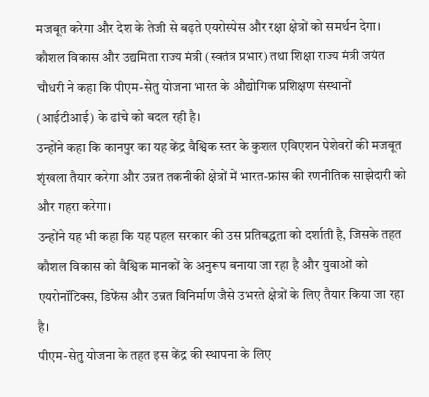मजबूत करेगा और देश के तेजी से बढ़ते एयरोस्पेस और रक्षा क्षेत्रों को समर्थन देगा।
कौशल विकास और उद्यमिता राज्य मंत्री (स्वतंत्र प्रभार) तथा शिक्षा राज्य मंत्री जयंत चौधरी ने कहा कि पीएम-सेतु योजना भारत के औद्योगिक प्रशिक्षण संस्थानों (आईटीआई) के ढांचे को बदल रही है।
उन्होंने कहा कि कानपुर का यह केंद्र वैश्विक स्तर के कुशल एविएशन पेशेवरों की मजबूत शृंखला तैयार करेगा और उन्नत तकनीकी क्षेत्रों में भारत-फ्रांस की रणनीतिक साझेदारी को और गहरा करेगा।
उन्होंने यह भी कहा कि यह पहल सरकार की उस प्रतिबद्धता को दर्शाती है, जिसके तहत कौशल विकास को वैश्विक मानकों के अनुरूप बनाया जा रहा है और युवाओं को एयरोनॉटिक्स, डिफेंस और उन्नत विनिर्माण जैसे उभरते क्षेत्रों के लिए तैयार किया जा रहा है।
पीएम-सेतु योजना के तहत इस केंद्र की स्थापना के लिए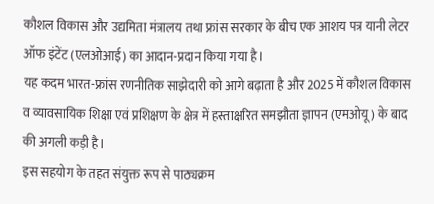कौशल विकास और उद्यमिता मंत्रालय तथा फ्रांस सरकार के बीच एक आशय पत्र यानी लेटर ऑफ इंटेंट (एलओआई) का आदान-प्रदान किया गया है।
यह कदम भारत-फ्रांस रणनीतिक साझेदारी को आगे बढ़ाता है और 2025 में कौशल विकास व व्यावसायिक शिक्षा एवं प्रशिक्षण के क्षेत्र में हस्ताक्षरित समझौता ज्ञापन (एमओयू) के बाद की अगली कड़ी है।
इस सहयोग के तहत संयुक्त रूप से पाठ्यक्रम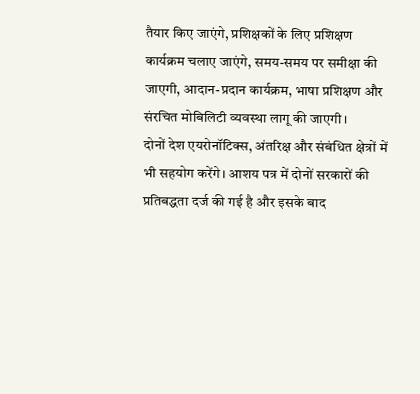तैयार किए जाएंगे, प्रशिक्षकों के लिए प्रशिक्षण कार्यक्रम चलाए जाएंगे, समय-समय पर समीक्षा की जाएगी, आदान-प्रदान कार्यक्रम, भाषा प्रशिक्षण और संरचित मोबिलिटी व्यवस्था लागू की जाएगी।
दोनों देश एयरोनॉटिक्स, अंतरिक्ष और संबंधित क्षेत्रों में भी सहयोग करेंगे। आशय पत्र में दोनों सरकारों की प्रतिबद्धता दर्ज की गई है और इसके बाद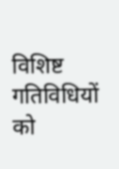विशिष्ट गतिविधियों को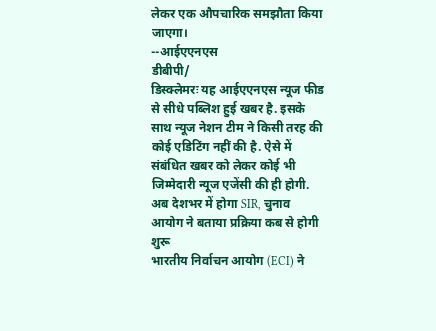लेकर एक औपचारिक समझौता किया जाएगा।
--आईएएनएस
डीबीपी/
डिस्क्लेमरः यह आईएएनएस न्यूज फीड से सीधे पब्लिश हुई खबर है. इसके साथ न्यूज नेशन टीम ने किसी तरह की कोई एडिटिंग नहीं की है. ऐसे में संबंधित खबर को लेकर कोई भी जिम्मेदारी न्यूज एजेंसी की ही होगी.
अब देशभर में होगा SIR, चुनाव आयोग ने बताया प्रक्रिया कब से होगी शुरू
भारतीय निर्वाचन आयोग (ECI) ने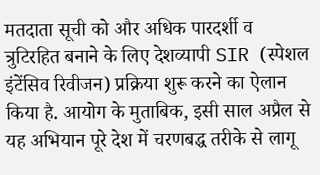मतदाता सूची को और अधिक पारदर्शी व त्रुटिरहित बनाने के लिए देशव्यापी SIR (स्पेशल इंटेंसिव रिवीजन) प्रक्रिया शुरू करने का ऐलान किया है. आयोग के मुताबिक, इसी साल अप्रैल से यह अभियान पूरे देश में चरणबद्ध तरीके से लागू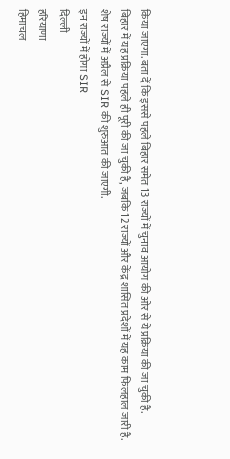किया जाएगा. बता दें कि इससे पहले बिहार समेत 13 राज्यों में चुनाव आयोग की ओर से ये प्रक्रिया की जा चुकी है.
बिहार में यह प्रक्रिया पहले ही पूरी की जा चुकी है, जबकि 12 राज्यों और केंद्र शासित प्रदेशों में यह काम फिलहाल जारी है. शेष राज्यों में अप्रैल से SIR की शुरुआत की जाएगी.
इन राज्यों में होगा SIR
दिल्ली
हरियाणा
हिमाचल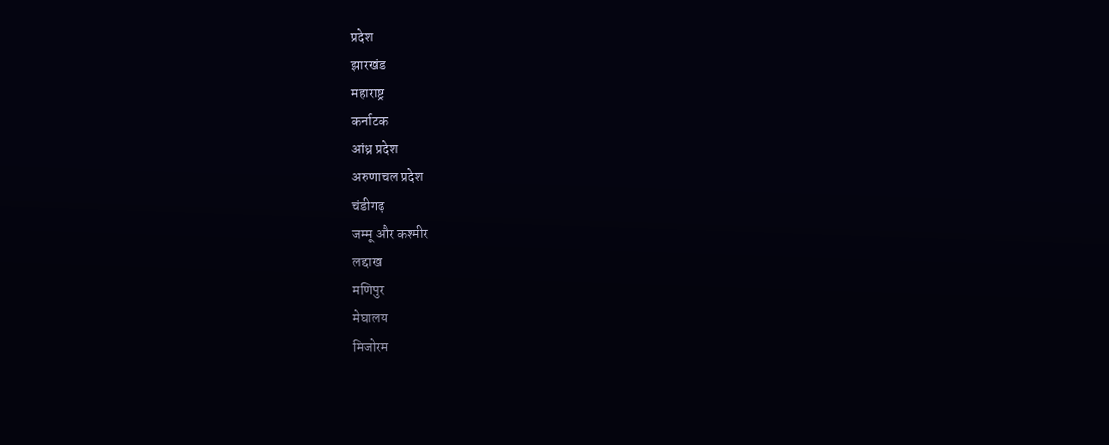प्रदेश
झारखंड
महाराष्ट्र
कर्नाटक
आंध्र प्रदेश
अरुणाचल प्रदेश
चंडीगढ़
जम्मू और कश्मीर
लद्दाख
मणिपुर
मेघालय
मिजोरम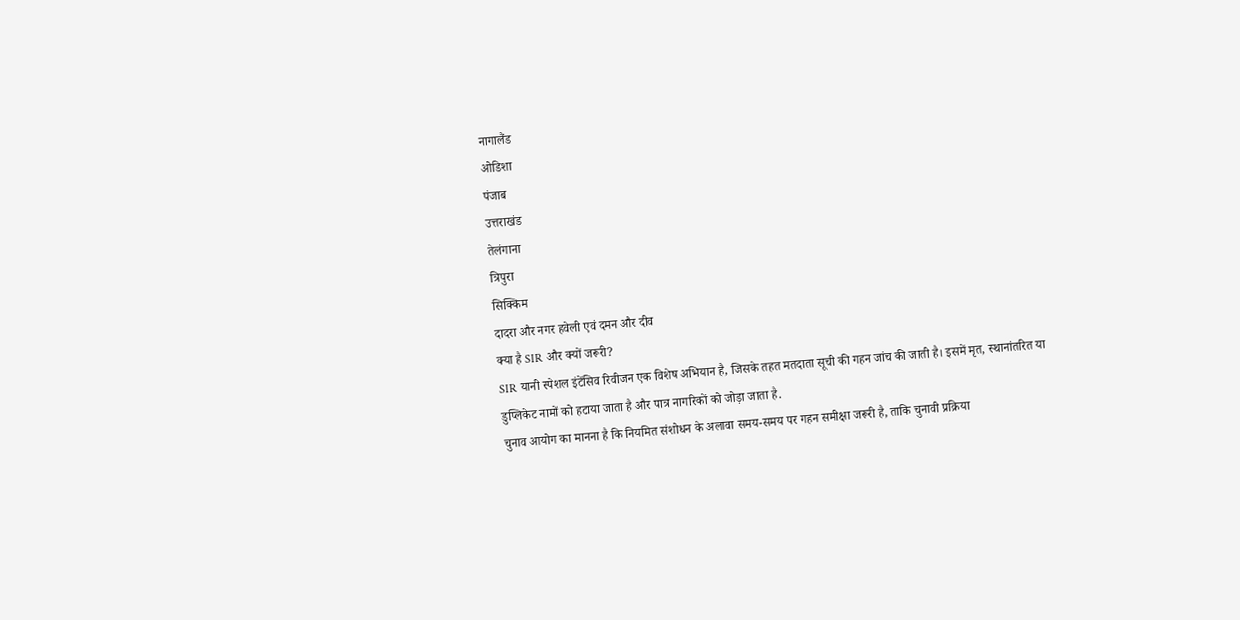नागालैंड
ओडिशा
पंजाब
उत्तराखंड
तेलंगाना
त्रिपुरा
सिक्किम
दादरा और नगर हवेली एवं दमन और दीव
क्या है SIR और क्यों जरूरी?
SIR यानी स्पेशल इंटेंसिव रिवीजन एक विशेष अभियान है, जिसके तहत मतदाता सूची की गहन जांच की जाती है। इसमें मृत, स्थानांतरित या डुप्लिकेट नामों को हटाया जाता है और पात्र नागरिकों को जोड़ा जाता है.
चुनाव आयोग का मानना है कि नियमित संशोधन के अलावा समय-समय पर गहन समीक्षा जरूरी है, ताकि चुनावी प्रक्रिया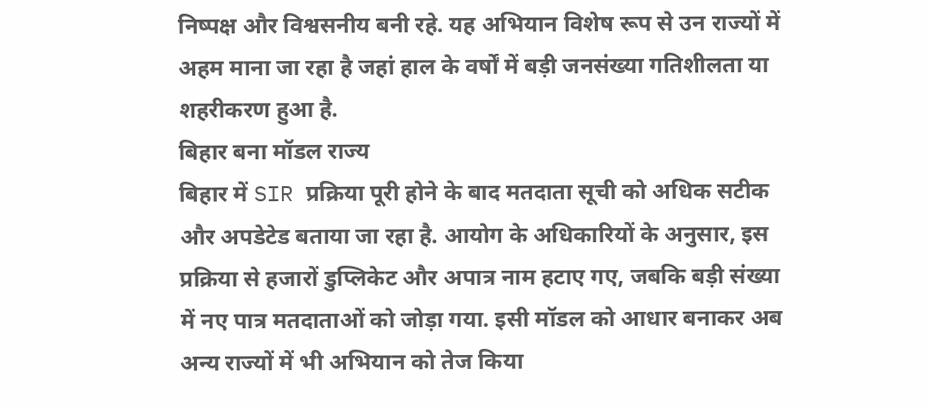निष्पक्ष और विश्वसनीय बनी रहे. यह अभियान विशेष रूप से उन राज्यों में अहम माना जा रहा है जहां हाल के वर्षों में बड़ी जनसंख्या गतिशीलता या शहरीकरण हुआ है.
बिहार बना मॉडल राज्य
बिहार में SIR प्रक्रिया पूरी होने के बाद मतदाता सूची को अधिक सटीक और अपडेटेड बताया जा रहा है. आयोग के अधिकारियों के अनुसार, इस प्रक्रिया से हजारों डुप्लिकेट और अपात्र नाम हटाए गए, जबकि बड़ी संख्या में नए पात्र मतदाताओं को जोड़ा गया. इसी मॉडल को आधार बनाकर अब अन्य राज्यों में भी अभियान को तेज किया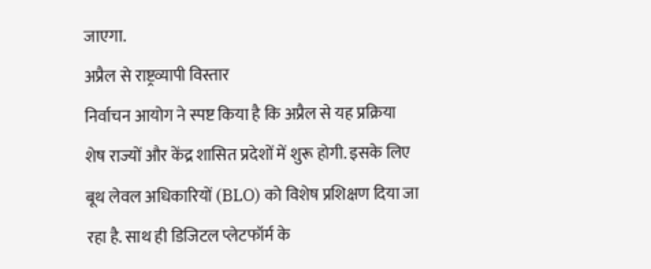जाएगा.
अप्रैल से राष्ट्रव्यापी विस्तार
निर्वाचन आयोग ने स्पष्ट किया है कि अप्रैल से यह प्रक्रिया शेष राज्यों और केंद्र शासित प्रदेशों में शुरू होगी. इसके लिए बूथ लेवल अधिकारियों (BLO) को विशेष प्रशिक्षण दिया जा रहा है. साथ ही डिजिटल प्लेटफॉर्म के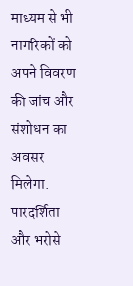माध्यम से भी नागरिकों को अपने विवरण की जांच और संशोधन का अवसर मिलेगा.
पारदर्शिता और भरोसे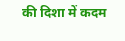की दिशा में कदम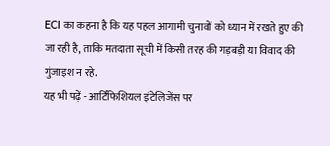ECI का कहना है कि यह पहल आगामी चुनावों को ध्यान में रखते हुए की जा रही है, ताकि मतदाता सूची में किसी तरह की गड़बड़ी या विवाद की गुंजाइश न रहे.
यह भी पढ़ें - आर्टिफिशियल इंटेलिजेंस पर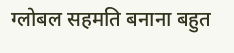ग्लोबल सहमति बनाना बहुत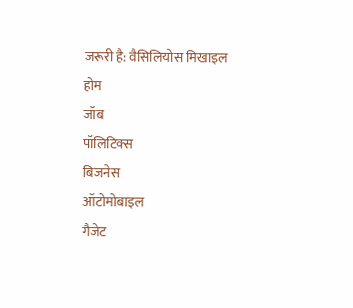जरूरी है: वैसिलियोस मिखाइल
होम
जॉब
पॉलिटिक्स
बिजनेस
ऑटोमोबाइल
गैजेट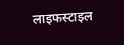लाइफस्टाइल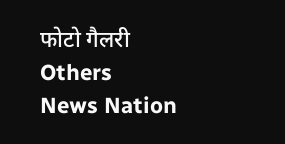फोटो गैलरी
Others
News Nation